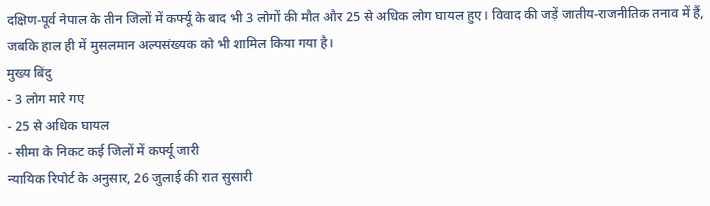दक्षिण‑पूर्व नेपाल के तीन जिलों में कर्फ्यू के बाद भी 3 लोगों की मौत और 25 से अधिक लोग घायल हुए। विवाद की जड़ें जातीय‑राजनीतिक तनाव में हैं, जबकि हाल ही में मुसलमान अल्पसंख्यक को भी शामिल किया गया है।
मुख्य बिंदु
- 3 लोग मारे गए
- 25 से अधिक घायल
- सीमा के निकट कई जिलों में कर्फ्यू जारी
न्यायिक रिपोर्ट के अनुसार, 26 जुलाई की रात सुसारी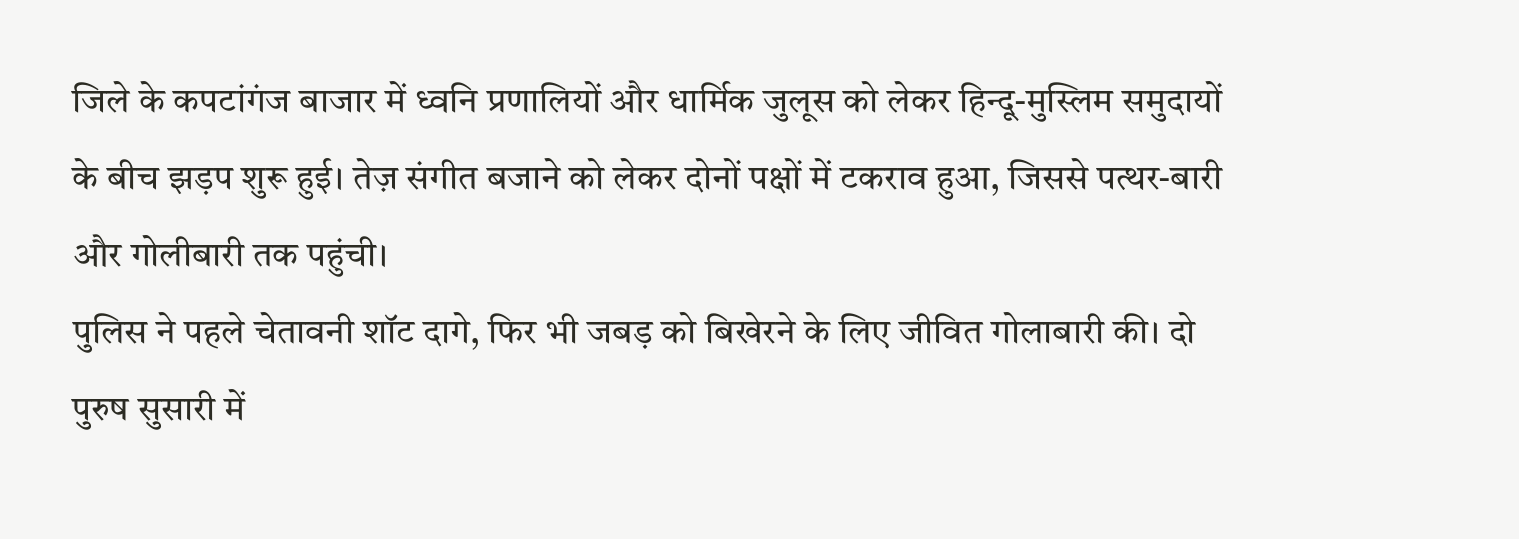जिले के कपटांगंज बाजार में ध्वनि प्रणालियों और धार्मिक जुलूस को लेकर हिन्दू‑मुस्लिम समुदायों के बीच झड़प शुरू हुई। तेज़ संगीत बजाने को लेकर दोनों पक्षों में टकराव हुआ, जिससे पत्थर‑बारी और गोलीबारी तक पहुंची।
पुलिस ने पहले चेतावनी शॉट दागे, फिर भी जबड़ को बिखेरने के लिए जीवित गोलाबारी की। दो पुरुष सुसारी में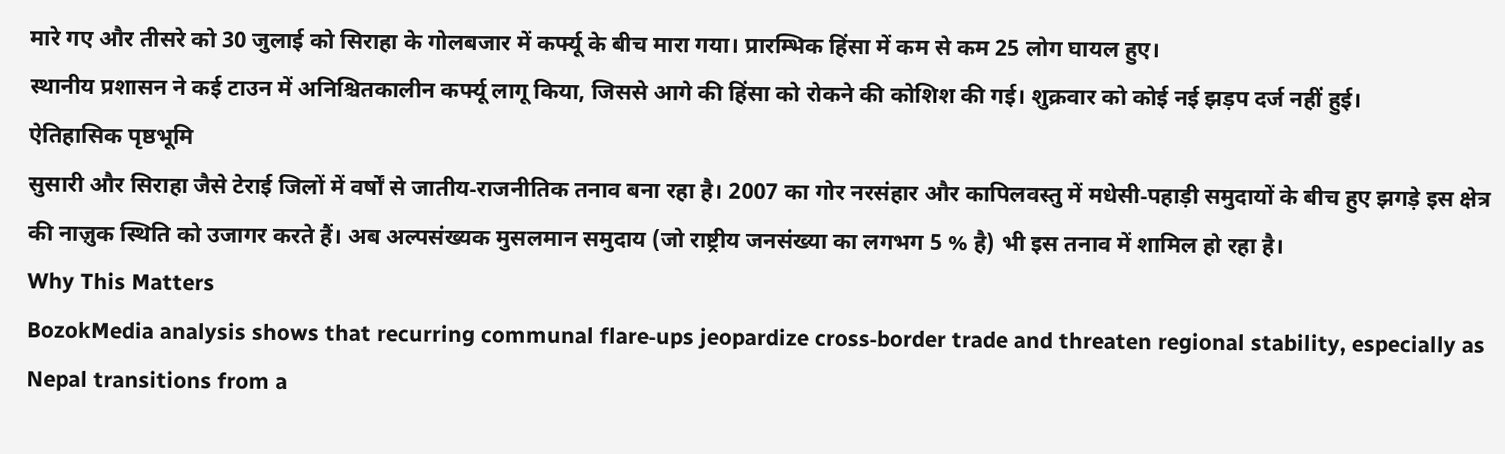मारे गए और तीसरे को 30 जुलाई को सिराहा के गोलबजार में कर्फ्यू के बीच मारा गया। प्रारम्भिक हिंसा में कम से कम 25 लोग घायल हुए।
स्थानीय प्रशासन ने कई टाउन में अनिश्चितकालीन कर्फ्यू लागू किया, जिससे आगे की हिंसा को रोकने की कोशिश की गई। शुक्रवार को कोई नई झड़प दर्ज नहीं हुई।
ऐतिहासिक पृष्ठभूमि
सुसारी और सिराहा जैसे टेराई जिलों में वर्षों से जातीय‑राजनीतिक तनाव बना रहा है। 2007 का गोर नरसंहार और कापिलवस्तु में मधेसी‑पहाड़ी समुदायों के बीच हुए झगड़े इस क्षेत्र की नाज़ुक स्थिति को उजागर करते हैं। अब अल्पसंख्यक मुसलमान समुदाय (जो राष्ट्रीय जनसंख्या का लगभग 5 % है) भी इस तनाव में शामिल हो रहा है।
Why This Matters
BozokMedia analysis shows that recurring communal flare‑ups jeopardize cross‑border trade and threaten regional stability, especially as Nepal transitions from a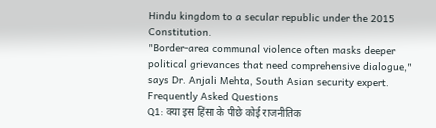Hindu kingdom to a secular republic under the 2015 Constitution.
"Border‑area communal violence often masks deeper political grievances that need comprehensive dialogue," says Dr. Anjali Mehta, South Asian security expert.
Frequently Asked Questions
Q1: क्या इस हिंसा के पीछे कोई राजनीतिक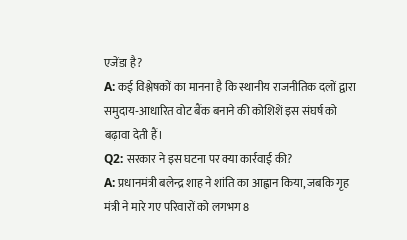एजेंडा है?
A: कई विश्लेषकों का मानना है कि स्थानीय राजनीतिक दलों द्वारा समुदाय‑आधारित वोट बैंक बनाने की कोशिशें इस संघर्ष को बढ़ावा देती हैं।
Q2: सरकार ने इस घटना पर क्या कार्रवाई की?
A: प्रधानमंत्री बलेन्द्र शाह ने शांति का आह्वान किया, जबकि गृह मंत्री ने मारे गए परिवारों को लगभग 8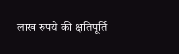लाख रुपये की क्षतिपूर्ति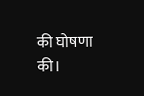की घोषणा की।